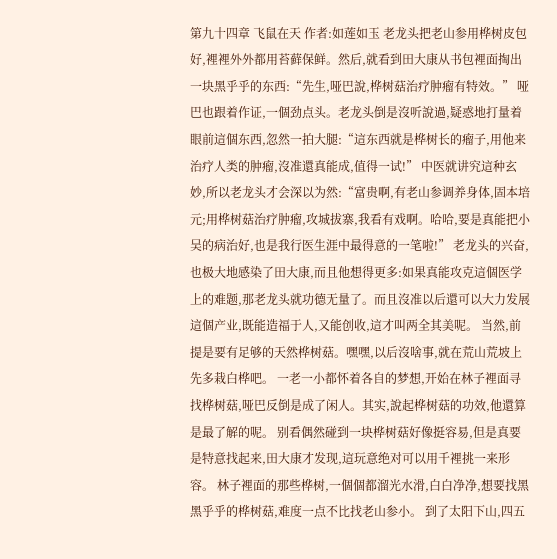第九十四章 飞鼠在天 作者:如莲如玉 老龙头把老山参用桦树皮包好,裡裡外外都用苔藓保鲜。然后,就看到田大康从书包裡面掏出一块黑乎乎的东西:“先生,哑巴說,桦树菇治疗肿瘤有特效。” 哑巴也跟着作证,一個劲点头。老龙头倒是沒听說過,疑惑地打量着眼前這個东西,忽然一拍大腿:“這东西就是桦树长的瘤子,用他来治疗人类的肿瘤,沒准還真能成,值得一试!” 中医就讲究這种玄妙,所以老龙头才会深以为然:“富贵啊,有老山参调养身体,固本培元;用桦树菇治疗肿瘤,攻城拔寨,我看有戏啊。哈哈,要是真能把小吴的病治好,也是我行医生涯中最得意的一笔啦!” 老龙头的兴奋,也极大地感染了田大康,而且他想得更多:如果真能攻克這個医学上的难题,那老龙头就功德无量了。而且沒准以后還可以大力发展這個产业,既能造福于人,又能创收,這才叫两全其美呢。 当然,前提是要有足够的天然桦树菇。嘿嘿,以后沒啥事,就在荒山荒坡上先多栽白桦吧。 一老一小都怀着各自的梦想,开始在林子裡面寻找桦树菇,哑巴反倒是成了闲人。其实,說起桦树菇的功效,他還算是最了解的呢。 别看偶然碰到一块桦树菇好像挺容易,但是真要是特意找起来,田大康才发现,這玩意绝对可以用千裡挑一来形容。 林子裡面的那些桦树,一個個都溜光水滑,白白净净,想要找黑黑乎乎的桦树菇,难度一点不比找老山参小。 到了太阳下山,四五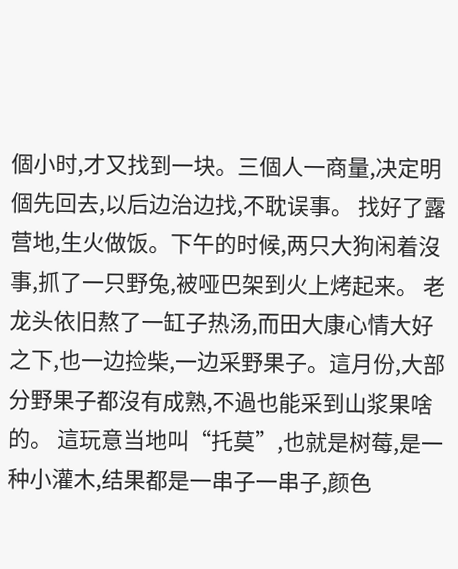個小时,才又找到一块。三個人一商量,决定明個先回去,以后边治边找,不耽误事。 找好了露营地,生火做饭。下午的时候,两只大狗闲着沒事,抓了一只野兔,被哑巴架到火上烤起来。 老龙头依旧熬了一缸子热汤,而田大康心情大好之下,也一边捡柴,一边采野果子。這月份,大部分野果子都沒有成熟,不過也能采到山浆果啥的。 這玩意当地叫“托莫”,也就是树莓,是一种小灌木,结果都是一串子一串子,颜色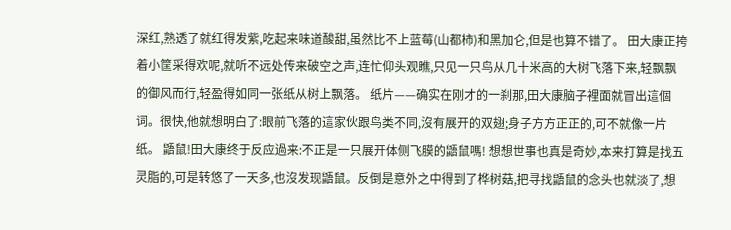深红,熟透了就红得发紫,吃起来味道酸甜,虽然比不上蓝莓(山都柿)和黑加仑,但是也算不错了。 田大康正挎着小筐采得欢呢,就听不远处传来破空之声,连忙仰头观瞧,只见一只鸟从几十米高的大树飞落下来,轻飘飘的御风而行,轻盈得如同一张纸从树上飘落。 纸片——确实在刚才的一刹那,田大康脑子裡面就冒出這個词。很快,他就想明白了:眼前飞落的這家伙跟鸟类不同,沒有展开的双翅;身子方方正正的,可不就像一片纸。 鼯鼠!田大康终于反应過来:不正是一只展开体侧飞膜的鼯鼠嗎! 想想世事也真是奇妙,本来打算是找五灵脂的,可是转悠了一天多,也沒发现鼯鼠。反倒是意外之中得到了桦树菇,把寻找鼯鼠的念头也就淡了,想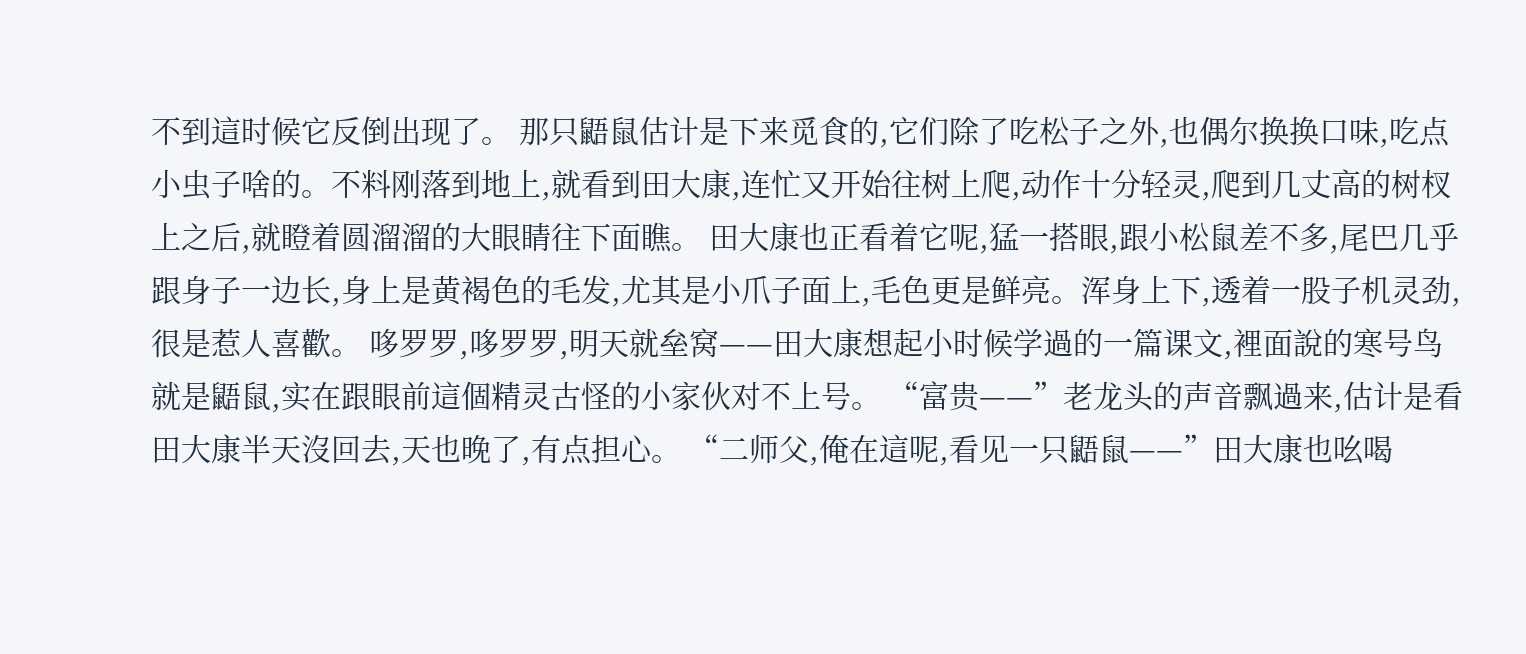不到這时候它反倒出现了。 那只鼯鼠估计是下来觅食的,它们除了吃松子之外,也偶尔换换口味,吃点小虫子啥的。不料刚落到地上,就看到田大康,连忙又开始往树上爬,动作十分轻灵,爬到几丈高的树杈上之后,就瞪着圆溜溜的大眼睛往下面瞧。 田大康也正看着它呢,猛一搭眼,跟小松鼠差不多,尾巴几乎跟身子一边长,身上是黄褐色的毛发,尤其是小爪子面上,毛色更是鲜亮。浑身上下,透着一股子机灵劲,很是惹人喜歡。 哆罗罗,哆罗罗,明天就垒窝——田大康想起小时候学過的一篇课文,裡面說的寒号鸟就是鼯鼠,实在跟眼前這個精灵古怪的小家伙对不上号。 “富贵——”老龙头的声音飘過来,估计是看田大康半天沒回去,天也晚了,有点担心。 “二师父,俺在這呢,看见一只鼯鼠——”田大康也吆喝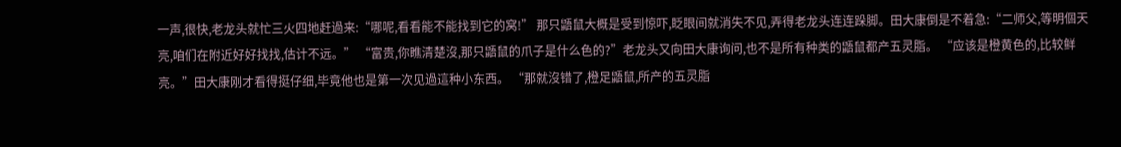一声,很快,老龙头就忙三火四地赶過来:“哪呢,看看能不能找到它的窝!” 那只鼯鼠大概是受到惊吓,眨眼间就消失不见,弄得老龙头连连跺脚。田大康倒是不着急:“二师父,等明個天亮,咱们在附近好好找找,估计不远。” “富贵,你瞧清楚沒,那只鼯鼠的爪子是什么色的?”老龙头又向田大康询问,也不是所有种类的鼯鼠都产五灵脂。 “应该是橙黄色的,比较鲜亮。”田大康刚才看得挺仔细,毕竟他也是第一次见過這种小东西。 “那就沒错了,橙足鼯鼠,所产的五灵脂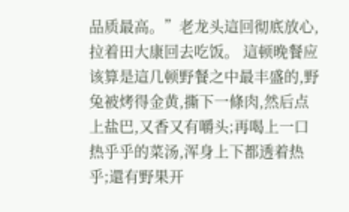品质最高。”老龙头這回彻底放心,拉着田大康回去吃饭。 這顿晚餐应该算是這几顿野餐之中最丰盛的,野兔被烤得金黄,撕下一條肉,然后点上盐巴,又香又有嚼头;再喝上一口热乎乎的菜汤,浑身上下都透着热乎;還有野果开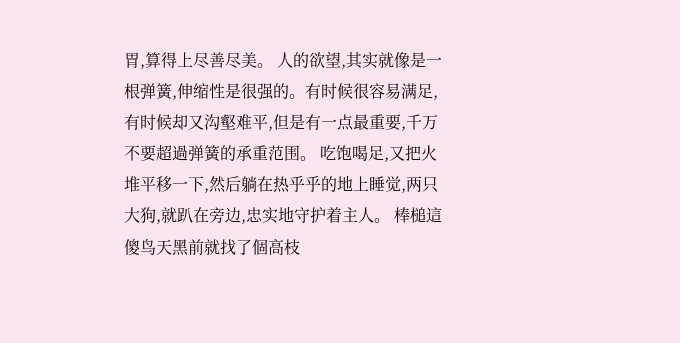胃,算得上尽善尽美。 人的欲望,其实就像是一根弹簧,伸缩性是很强的。有时候很容易满足,有时候却又沟壑难平,但是有一点最重要,千万不要超過弹簧的承重范围。 吃饱喝足,又把火堆平移一下,然后躺在热乎乎的地上睡觉,两只大狗,就趴在旁边,忠实地守护着主人。 棒槌這傻鸟天黑前就找了個高枝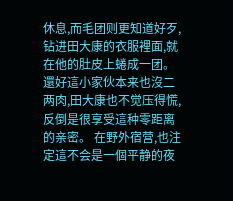休息,而毛团则更知道好歹,钻进田大康的衣服裡面,就在他的肚皮上蜷成一团。還好這小家伙本来也沒二两肉,田大康也不觉压得慌,反倒是很享受這种零距离的亲密。 在野外宿营,也注定這不会是一個平静的夜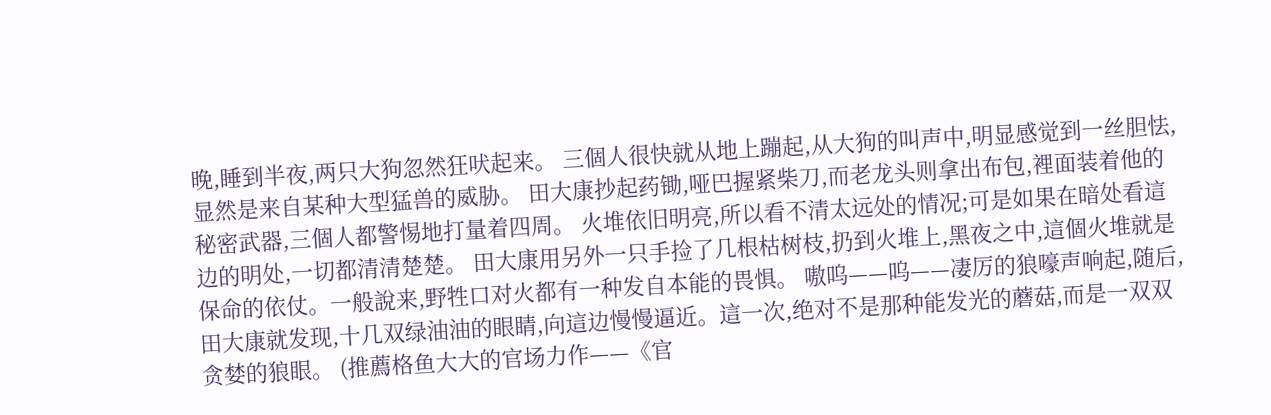晚,睡到半夜,两只大狗忽然狂吠起来。 三個人很快就从地上蹦起,从大狗的叫声中,明显感觉到一丝胆怯,显然是来自某种大型猛兽的威胁。 田大康抄起药锄,哑巴握紧柴刀,而老龙头则拿出布包,裡面装着他的秘密武器,三個人都警惕地打量着四周。 火堆依旧明亮,所以看不清太远处的情况;可是如果在暗处看這边的明处,一切都清清楚楚。 田大康用另外一只手捡了几根枯树枝,扔到火堆上,黑夜之中,這個火堆就是保命的依仗。一般說来,野牲口对火都有一种发自本能的畏惧。 嗷呜——呜——凄厉的狼嚎声响起,随后,田大康就发现,十几双绿油油的眼睛,向這边慢慢逼近。這一次,绝对不是那种能发光的蘑菇,而是一双双贪婪的狼眼。 (推薦格鱼大大的官场力作——《官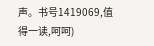声。书号1419069,值得一读,呵呵)